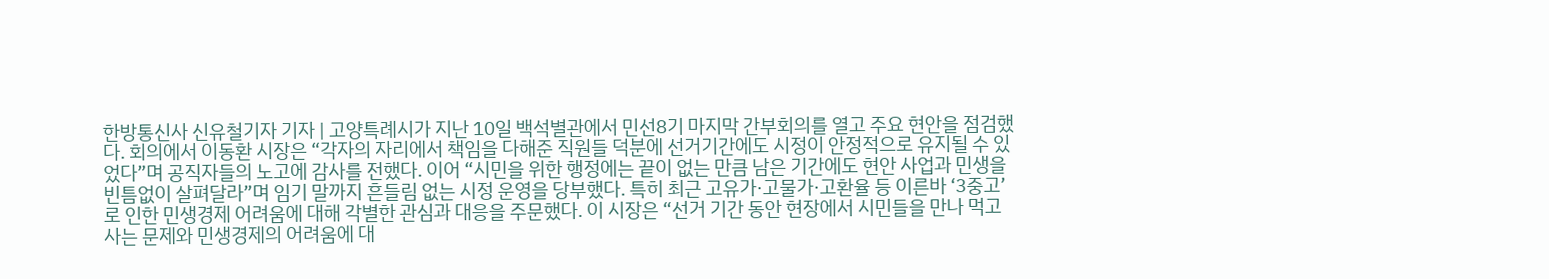한방통신사 신유철기자 기자 | 고양특례시가 지난 10일 백석별관에서 민선8기 마지막 간부회의를 열고 주요 현안을 점검했다. 회의에서 이동환 시장은 “각자의 자리에서 책임을 다해준 직원들 덕분에 선거기간에도 시정이 안정적으로 유지될 수 있었다”며 공직자들의 노고에 감사를 전했다. 이어 “시민을 위한 행정에는 끝이 없는 만큼 남은 기간에도 현안 사업과 민생을 빈틈없이 살펴달라”며 임기 말까지 흔들림 없는 시정 운영을 당부했다. 특히 최근 고유가·고물가·고환율 등 이른바 ‘3중고’로 인한 민생경제 어려움에 대해 각별한 관심과 대응을 주문했다. 이 시장은 “선거 기간 동안 현장에서 시민들을 만나 먹고사는 문제와 민생경제의 어려움에 대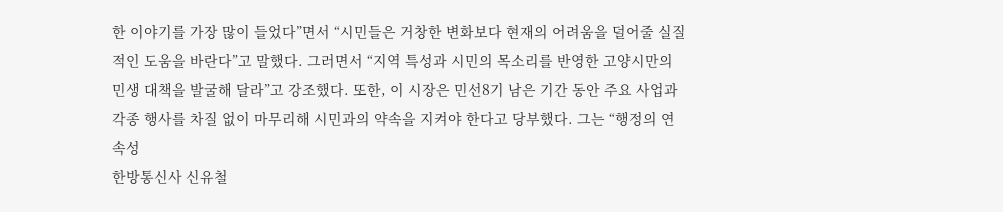한 이야기를 가장 많이 들었다”면서 “시민들은 거창한 변화보다 현재의 어려움을 덜어줄 실질적인 도움을 바란다”고 말했다. 그러면서 “지역 특성과 시민의 목소리를 반영한 고양시만의 민생 대책을 발굴해 달라”고 강조했다. 또한, 이 시장은 민선8기 남은 기간 동안 주요 사업과 각종 행사를 차질 없이 마무리해 시민과의 약속을 지켜야 한다고 당부했다. 그는 “행정의 연속성
한방통신사 신유철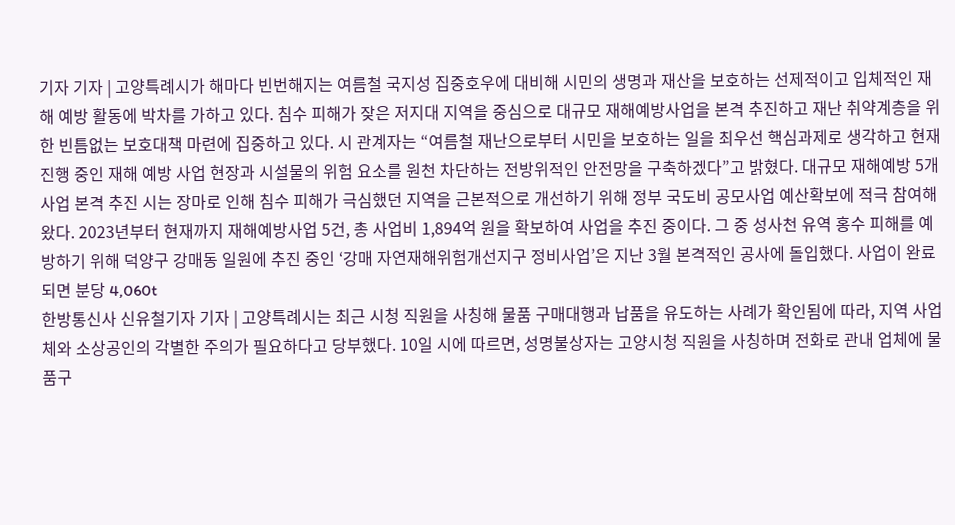기자 기자 | 고양특례시가 해마다 빈번해지는 여름철 국지성 집중호우에 대비해 시민의 생명과 재산을 보호하는 선제적이고 입체적인 재해 예방 활동에 박차를 가하고 있다. 침수 피해가 잦은 저지대 지역을 중심으로 대규모 재해예방사업을 본격 추진하고 재난 취약계층을 위한 빈틈없는 보호대책 마련에 집중하고 있다. 시 관계자는 “여름철 재난으로부터 시민을 보호하는 일을 최우선 핵심과제로 생각하고 현재 진행 중인 재해 예방 사업 현장과 시설물의 위험 요소를 원천 차단하는 전방위적인 안전망을 구축하겠다”고 밝혔다. 대규모 재해예방 5개 사업 본격 추진 시는 장마로 인해 침수 피해가 극심했던 지역을 근본적으로 개선하기 위해 정부 국도비 공모사업 예산확보에 적극 참여해 왔다. 2023년부터 현재까지 재해예방사업 5건, 총 사업비 1,894억 원을 확보하여 사업을 추진 중이다. 그 중 성사천 유역 홍수 피해를 예방하기 위해 덕양구 강매동 일원에 추진 중인 ‘강매 자연재해위험개선지구 정비사업’은 지난 3월 본격적인 공사에 돌입했다. 사업이 완료되면 분당 4,060t
한방통신사 신유철기자 기자 | 고양특례시는 최근 시청 직원을 사칭해 물품 구매대행과 납품을 유도하는 사례가 확인됨에 따라, 지역 사업체와 소상공인의 각별한 주의가 필요하다고 당부했다. 10일 시에 따르면, 성명불상자는 고양시청 직원을 사칭하며 전화로 관내 업체에 물품구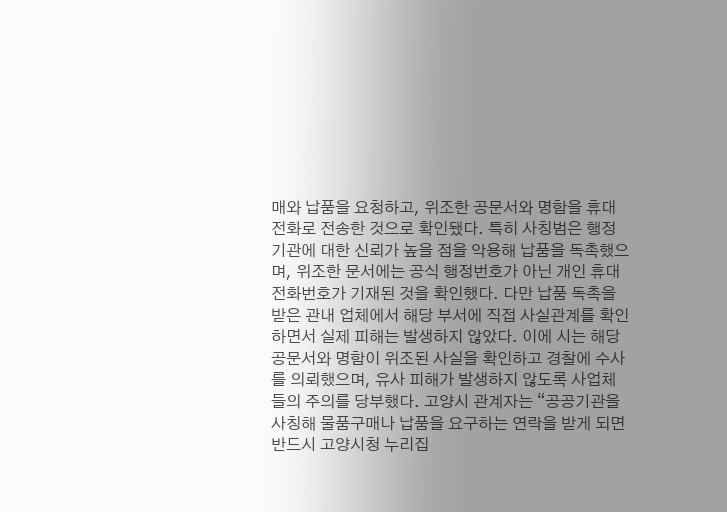매와 납품을 요청하고, 위조한 공문서와 명함을 휴대전화로 전송한 것으로 확인됐다. 특히 사칭범은 행정기관에 대한 신뢰가 높을 점을 악용해 납품을 독촉했으며, 위조한 문서에는 공식 행정번호가 아닌 개인 휴대전화번호가 기재된 것을 확인했다. 다만 납품 독촉을 받은 관내 업체에서 해당 부서에 직접 사실관계를 확인하면서 실제 피해는 발생하지 않았다. 이에 시는 해당 공문서와 명함이 위조된 사실을 확인하고 경찰에 수사를 의뢰했으며, 유사 피해가 발생하지 않도록 사업체들의 주의를 당부했다. 고양시 관계자는 “공공기관을 사칭해 물품구매나 납품을 요구하는 연락을 받게 되면 반드시 고양시청 누리집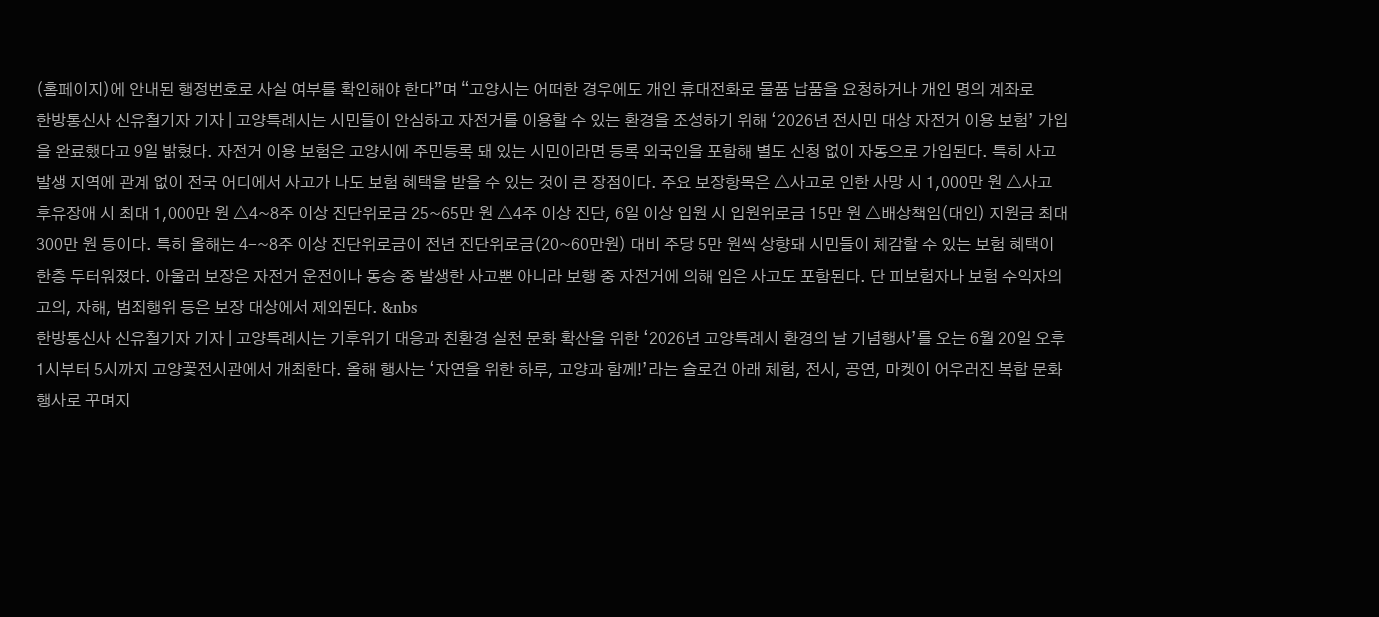(홈페이지)에 안내된 행정번호로 사실 여부를 확인해야 한다”며 “고양시는 어떠한 경우에도 개인 휴대전화로 물품 납품을 요청하거나 개인 명의 계좌로
한방통신사 신유철기자 기자 | 고양특례시는 시민들이 안심하고 자전거를 이용할 수 있는 환경을 조성하기 위해 ‘2026년 전시민 대상 자전거 이용 보험’ 가입을 완료했다고 9일 밝혔다. 자전거 이용 보험은 고양시에 주민등록 돼 있는 시민이라면 등록 외국인을 포함해 별도 신청 없이 자동으로 가입된다. 특히 사고 발생 지역에 관계 없이 전국 어디에서 사고가 나도 보험 혜택을 받을 수 있는 것이 큰 장점이다. 주요 보장항목은 △사고로 인한 사망 시 1,000만 원 △사고 후유장애 시 최대 1,000만 원 △4~8주 이상 진단위로금 25~65만 원 △4주 이상 진단, 6일 이상 입원 시 입원위로금 15만 원 △배상책임(대인) 지원금 최대 300만 원 등이다. 특히 올해는 4-~8주 이상 진단위로금이 전년 진단위로금(20~60만원) 대비 주당 5만 원씩 상향돼 시민들이 체감할 수 있는 보험 혜택이 한층 두터워졌다. 아울러 보장은 자전거 운전이나 동승 중 발생한 사고뿐 아니라 보행 중 자전거에 의해 입은 사고도 포함된다. 단 피보험자나 보험 수익자의 고의, 자해, 범죄행위 등은 보장 대상에서 제외된다. &nbs
한방통신사 신유철기자 기자 | 고양특례시는 기후위기 대응과 친환경 실천 문화 확산을 위한 ‘2026년 고양특례시 환경의 날 기념행사’를 오는 6월 20일 오후 1시부터 5시까지 고양꽃전시관에서 개최한다. 올해 행사는 ‘자연을 위한 하루, 고양과 함께!’라는 슬로건 아래 체험, 전시, 공연, 마켓이 어우러진 복합 문화 행사로 꾸며지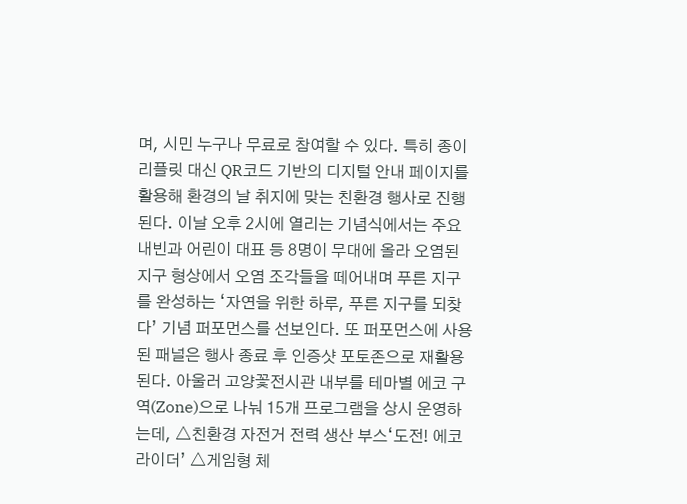며, 시민 누구나 무료로 참여할 수 있다. 특히 종이 리플릿 대신 QR코드 기반의 디지털 안내 페이지를 활용해 환경의 날 취지에 맞는 친환경 행사로 진행된다. 이날 오후 2시에 열리는 기념식에서는 주요 내빈과 어린이 대표 등 8명이 무대에 올라 오염된 지구 형상에서 오염 조각들을 떼어내며 푸른 지구를 완성하는 ‘자연을 위한 하루, 푸른 지구를 되찾다’ 기념 퍼포먼스를 선보인다. 또 퍼포먼스에 사용된 패널은 행사 종료 후 인증샷 포토존으로 재활용된다. 아울러 고양꽃전시관 내부를 테마별 에코 구역(Zone)으로 나눠 15개 프로그램을 상시 운영하는데, △친환경 자전거 전력 생산 부스‘도전! 에코라이더’ △게임형 체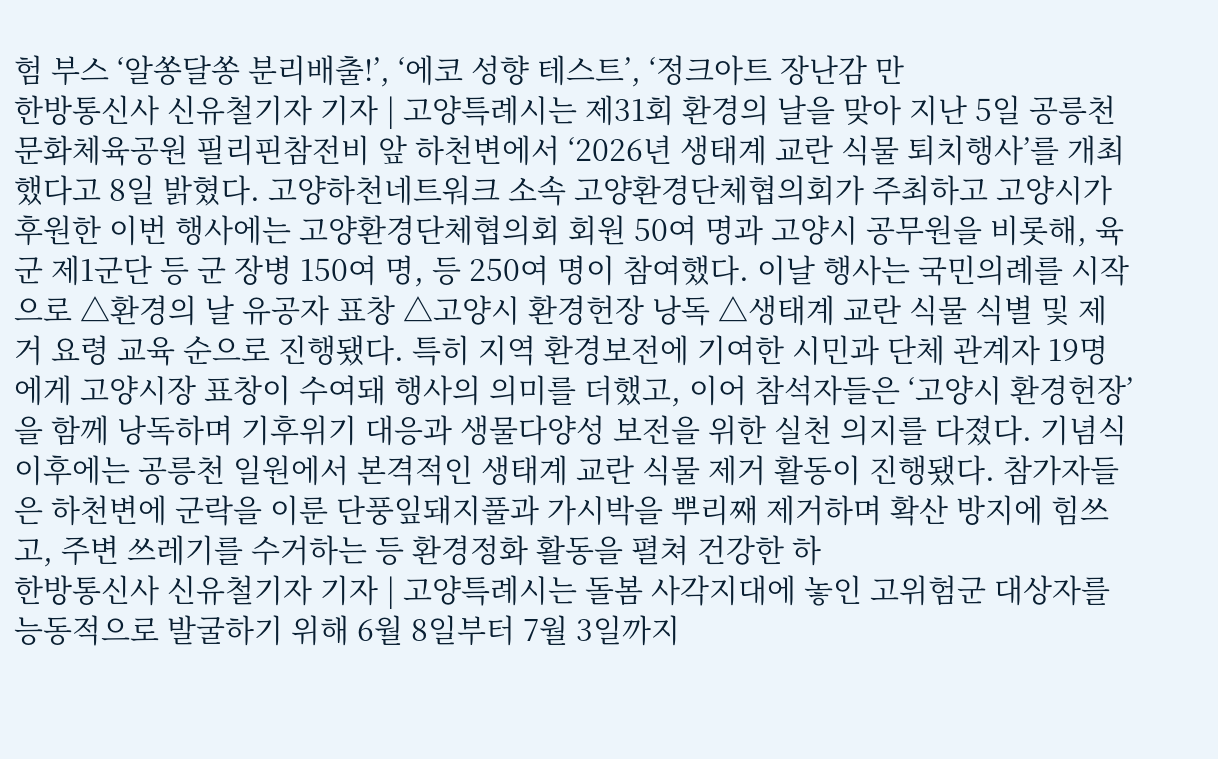험 부스 ‘알쏭달쏭 분리배출!’, ‘에코 성향 테스트’, ‘정크아트 장난감 만
한방통신사 신유철기자 기자 | 고양특례시는 제31회 환경의 날을 맞아 지난 5일 공릉천문화체육공원 필리핀참전비 앞 하천변에서 ‘2026년 생태계 교란 식물 퇴치행사’를 개최했다고 8일 밝혔다. 고양하천네트워크 소속 고양환경단체협의회가 주최하고 고양시가 후원한 이번 행사에는 고양환경단체협의회 회원 50여 명과 고양시 공무원을 비롯해, 육군 제1군단 등 군 장병 150여 명, 등 250여 명이 참여했다. 이날 행사는 국민의례를 시작으로 △환경의 날 유공자 표창 △고양시 환경헌장 낭독 △생태계 교란 식물 식별 및 제거 요령 교육 순으로 진행됐다. 특히 지역 환경보전에 기여한 시민과 단체 관계자 19명에게 고양시장 표창이 수여돼 행사의 의미를 더했고, 이어 참석자들은 ‘고양시 환경헌장’을 함께 낭독하며 기후위기 대응과 생물다양성 보전을 위한 실천 의지를 다졌다. 기념식 이후에는 공릉천 일원에서 본격적인 생태계 교란 식물 제거 활동이 진행됐다. 참가자들은 하천변에 군락을 이룬 단풍잎돼지풀과 가시박을 뿌리째 제거하며 확산 방지에 힘쓰고, 주변 쓰레기를 수거하는 등 환경정화 활동을 펼쳐 건강한 하
한방통신사 신유철기자 기자 | 고양특례시는 돌봄 사각지대에 놓인 고위험군 대상자를 능동적으로 발굴하기 위해 6월 8일부터 7월 3일까지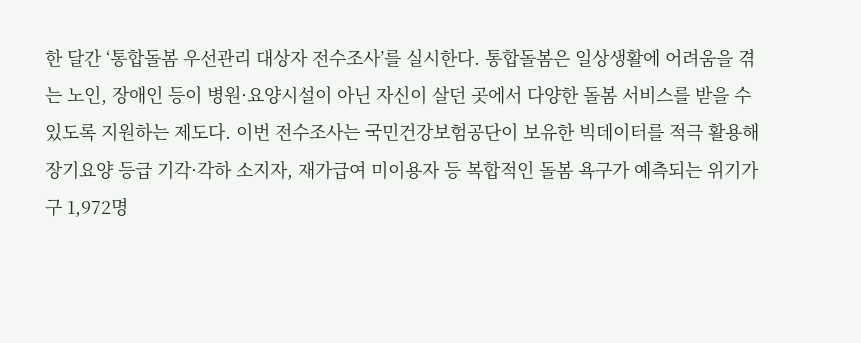한 달간 ‘통합돌봄 우선관리 대상자 전수조사’를 실시한다. 통합돌봄은 일상생활에 어려움을 겪는 노인, 장애인 등이 병원·요양시설이 아닌 자신이 살던 곳에서 다양한 돌봄 서비스를 받을 수 있도록 지원하는 제도다. 이번 전수조사는 국민건강보험공단이 보유한 빅데이터를 적극 활용해 장기요양 등급 기각·각하 소지자, 재가급여 미이용자 등 복합적인 돌봄 욕구가 예측되는 위기가구 1,972명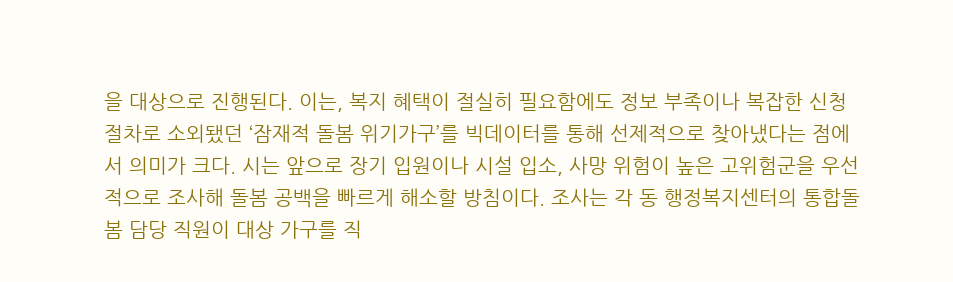을 대상으로 진행된다. 이는, 복지 혜택이 절실히 필요함에도 정보 부족이나 복잡한 신청 절차로 소외됐던 ‘잠재적 돌봄 위기가구’를 빅데이터를 통해 선제적으로 찾아냈다는 점에서 의미가 크다. 시는 앞으로 장기 입원이나 시설 입소, 사망 위험이 높은 고위험군을 우선적으로 조사해 돌봄 공백을 빠르게 해소할 방침이다. 조사는 각 동 행정복지센터의 통합돌봄 담당 직원이 대상 가구를 직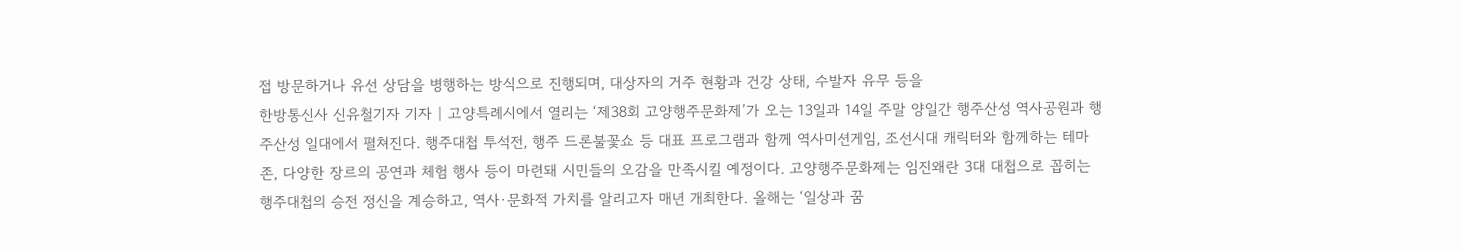접 방문하거나 유선 상담을 병행하는 방식으로 진행되며, 대상자의 거주 현황과 건강 상태, 수발자 유무 등을
한방통신사 신유철기자 기자 | 고양특례시에서 열리는 ‘제38회 고양행주문화제’가 오는 13일과 14일 주말 양일간 행주산성 역사공원과 행주산성 일대에서 펼쳐진다. 행주대첩 투석전, 행주 드론불꽃쇼 등 대표 프로그램과 함께 역사미션게임, 조선시대 캐릭터와 함께하는 테마존, 다양한 장르의 공연과 체험 행사 등이 마련돼 시민들의 오감을 만족시킬 예정이다. 고양행주문화제는 임진왜란 3대 대첩으로 꼽히는 행주대첩의 승전 정신을 계승하고, 역사·문화적 가치를 알리고자 매년 개최한다. 올해는 ‘일상과 꿈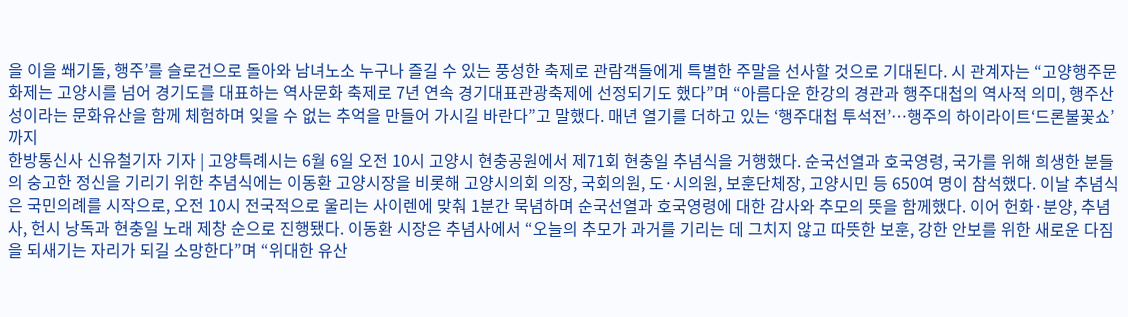을 이을 쐐기돌, 행주’를 슬로건으로 돌아와 남녀노소 누구나 즐길 수 있는 풍성한 축제로 관람객들에게 특별한 주말을 선사할 것으로 기대된다. 시 관계자는 “고양행주문화제는 고양시를 넘어 경기도를 대표하는 역사문화 축제로 7년 연속 경기대표관광축제에 선정되기도 했다”며 “아름다운 한강의 경관과 행주대첩의 역사적 의미, 행주산성이라는 문화유산을 함께 체험하며 잊을 수 없는 추억을 만들어 가시길 바란다”고 말했다. 매년 열기를 더하고 있는 ‘행주대첩 투석전’…행주의 하이라이트‘드론불꽃쇼’까지
한방통신사 신유철기자 기자 | 고양특례시는 6월 6일 오전 10시 고양시 현충공원에서 제71회 현충일 추념식을 거행했다. 순국선열과 호국영령, 국가를 위해 희생한 분들의 숭고한 정신을 기리기 위한 추념식에는 이동환 고양시장을 비롯해 고양시의회 의장, 국회의원, 도·시의원, 보훈단체장, 고양시민 등 650여 명이 참석했다. 이날 추념식은 국민의례를 시작으로, 오전 10시 전국적으로 울리는 사이렌에 맞춰 1분간 묵념하며 순국선열과 호국영령에 대한 감사와 추모의 뜻을 함께했다. 이어 헌화·분양, 추념사, 헌시 낭독과 현충일 노래 제창 순으로 진행됐다. 이동환 시장은 추념사에서 “오늘의 추모가 과거를 기리는 데 그치지 않고 따뜻한 보훈, 강한 안보를 위한 새로운 다짐을 되새기는 자리가 되길 소망한다”며 “위대한 유산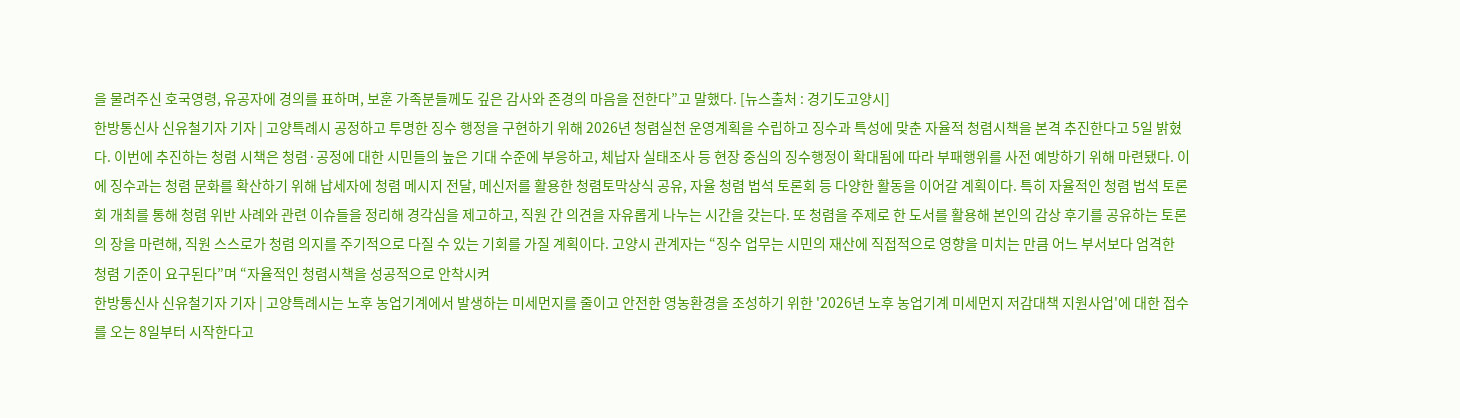을 물려주신 호국영령, 유공자에 경의를 표하며, 보훈 가족분들께도 깊은 감사와 존경의 마음을 전한다”고 말했다. [뉴스출처 : 경기도고양시]
한방통신사 신유철기자 기자 | 고양특례시 공정하고 투명한 징수 행정을 구현하기 위해 2026년 청렴실천 운영계획을 수립하고 징수과 특성에 맞춘 자율적 청렴시책을 본격 추진한다고 5일 밝혔다. 이번에 추진하는 청렴 시책은 청렴·공정에 대한 시민들의 높은 기대 수준에 부응하고, 체납자 실태조사 등 현장 중심의 징수행정이 확대됨에 따라 부패행위를 사전 예방하기 위해 마련됐다. 이에 징수과는 청렴 문화를 확산하기 위해 납세자에 청렴 메시지 전달, 메신저를 활용한 청렴토막상식 공유, 자율 청렴 법석 토론회 등 다양한 활동을 이어갈 계획이다. 특히 자율적인 청렴 법석 토론회 개최를 통해 청렴 위반 사례와 관련 이슈들을 정리해 경각심을 제고하고, 직원 간 의견을 자유롭게 나누는 시간을 갖는다. 또 청렴을 주제로 한 도서를 활용해 본인의 감상 후기를 공유하는 토론의 장을 마련해, 직원 스스로가 청렴 의지를 주기적으로 다질 수 있는 기회를 가질 계획이다. 고양시 관계자는 “징수 업무는 시민의 재산에 직접적으로 영향을 미치는 만큼 어느 부서보다 엄격한 청렴 기준이 요구된다”며 “자율적인 청렴시책을 성공적으로 안착시켜
한방통신사 신유철기자 기자 | 고양특례시는 노후 농업기계에서 발생하는 미세먼지를 줄이고 안전한 영농환경을 조성하기 위한 '2026년 노후 농업기계 미세먼지 저감대책 지원사업'에 대한 접수를 오는 8일부터 시작한다고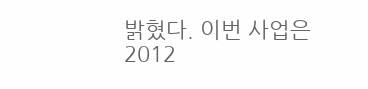밝혔다. 이번 사업은 2012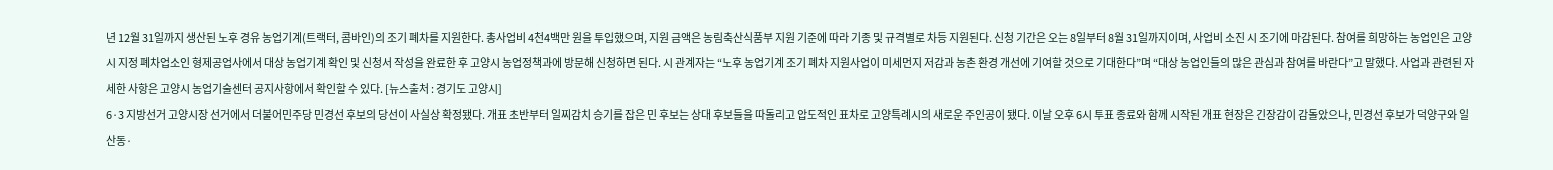년 12월 31일까지 생산된 노후 경유 농업기계(트랙터, 콤바인)의 조기 폐차를 지원한다. 총사업비 4천4백만 원을 투입했으며, 지원 금액은 농림축산식품부 지원 기준에 따라 기종 및 규격별로 차등 지원된다. 신청 기간은 오는 8일부터 8월 31일까지이며, 사업비 소진 시 조기에 마감된다. 참여를 희망하는 농업인은 고양시 지정 폐차업소인 형제공업사에서 대상 농업기계 확인 및 신청서 작성을 완료한 후 고양시 농업정책과에 방문해 신청하면 된다. 시 관계자는 “노후 농업기계 조기 폐차 지원사업이 미세먼지 저감과 농촌 환경 개선에 기여할 것으로 기대한다”며 “대상 농업인들의 많은 관심과 참여를 바란다”고 말했다. 사업과 관련된 자세한 사항은 고양시 농업기술센터 공지사항에서 확인할 수 있다. [뉴스출처 : 경기도 고양시]
6·3 지방선거 고양시장 선거에서 더불어민주당 민경선 후보의 당선이 사실상 확정됐다. 개표 초반부터 일찌감치 승기를 잡은 민 후보는 상대 후보들을 따돌리고 압도적인 표차로 고양특례시의 새로운 주인공이 됐다. 이날 오후 6시 투표 종료와 함께 시작된 개표 현장은 긴장감이 감돌았으나, 민경선 후보가 덕양구와 일산동·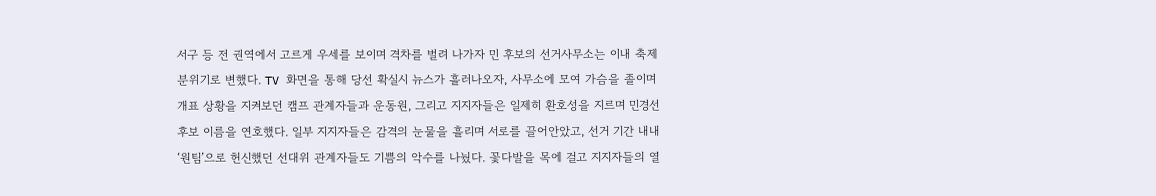서구 등 전 권역에서 고르게 우세를 보이며 격차를 벌려 나가자 민 후보의 선거사무소는 이내 축제 분위기로 변했다. TV 화면을 통해 당선 확실시 뉴스가 흘러나오자, 사무소에 모여 가슴을 졸이며 개표 상황을 지켜보던 캠프 관계자들과 운동원, 그리고 지지자들은 일제히 환호성을 지르며 민경선 후보 이름을 연호했다. 일부 지지자들은 감격의 눈물을 흘리며 서로를 끌어안았고, 선거 기간 내내 ‘원팀’으로 헌신했던 선대위 관계자들도 기쁨의 악수를 나눴다. 꽃다발을 목에 걸고 지지자들의 열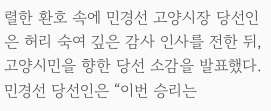렬한 환호 속에 민경선 고양시장 당선인은 허리 숙여 깊은 감사 인사를 전한 뒤, 고양시민을 향한 당선 소감을 발표했다. 민경선 당선인은 “이번 승리는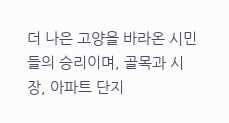더 나은 고양을 바라온 시민들의 승리이며, 골목과 시장, 아파트 단지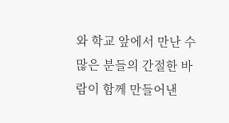와 학교 앞에서 만난 수많은 분들의 간절한 바람이 함께 만들어낸